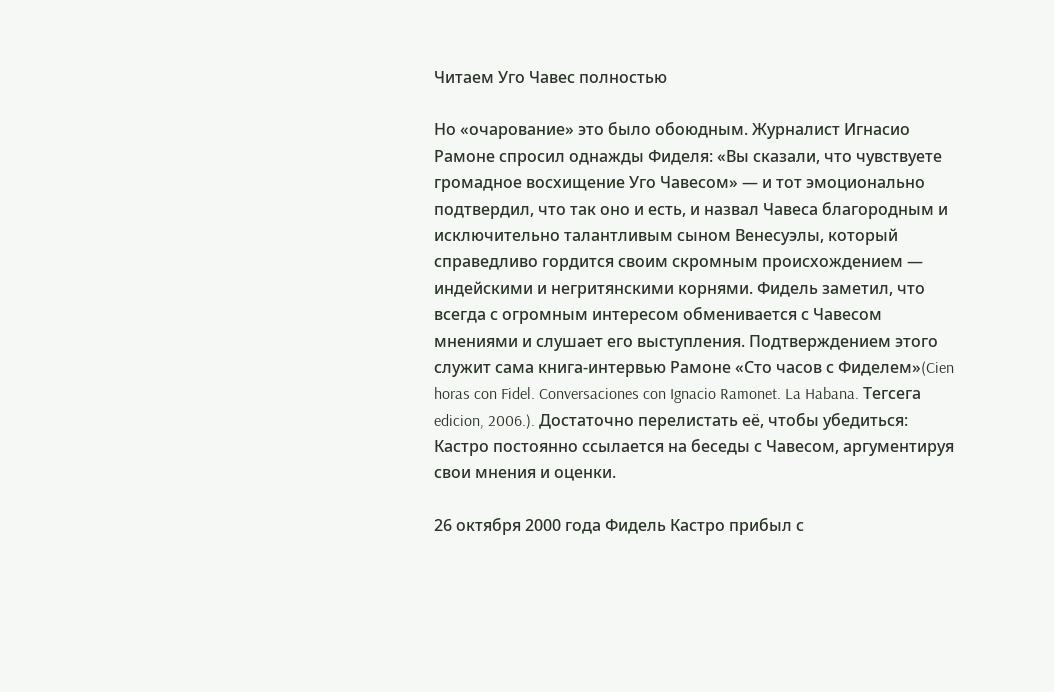Читаем Уго Чавес полностью

Но «очарование» это было обоюдным. Журналист Игнасио Рамоне спросил однажды Фиделя: «Вы сказали, что чувствуете громадное восхищение Уго Чавесом» — и тот эмоционально подтвердил, что так оно и есть, и назвал Чавеса благородным и исключительно талантливым сыном Венесуэлы, который справедливо гордится своим скромным происхождением — индейскими и негритянскими корнями. Фидель заметил, что всегда с огромным интересом обменивается с Чавесом мнениями и слушает его выступления. Подтверждением этого служит сама книга-интервью Рамоне «Сто часов с Фиделем»(Cien horas con Fidel. Conversaciones con Ignacio Ramonet. La Habana. Тегсега edicion, 2006.). Достаточно перелистать её, чтобы убедиться: Кастро постоянно ссылается на беседы с Чавесом, аргументируя свои мнения и оценки.

26 октября 2000 года Фидель Кастро прибыл с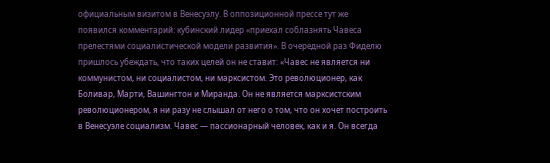официальным визитом в Венесуэлу. В оппозиционной прессе тут же появился комментарий: кубинский лидер «приехал соблазнять Чавеса прелестями социалистической модели развития». В очередной раз Фиделю пришлось убеждать, что таких целей он не ставит: «Чавес не является ни коммунистом, ни социалистом, ни марксистом. Это революционер, как Боливар, Марти, Вашингтон и Миранда. Он не является марксистским революционером, я ни разу не слышал от него о том, что он хочет построить в Венесуэле социализм. Чавес — пассионарный человек, как и я. Он всегда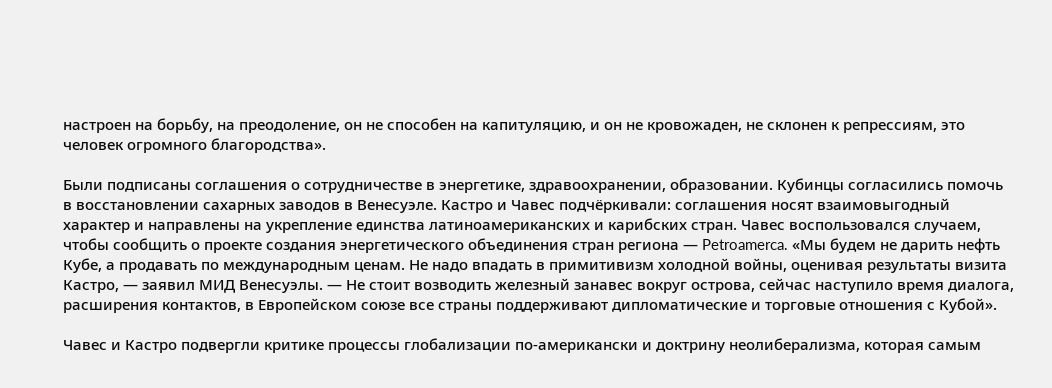настроен на борьбу, на преодоление, он не способен на капитуляцию, и он не кровожаден, не склонен к репрессиям, это человек огромного благородства».

Были подписаны соглашения о сотрудничестве в энергетике, здравоохранении, образовании. Кубинцы согласились помочь в восстановлении сахарных заводов в Венесуэле. Кастро и Чавес подчёркивали: соглашения носят взаимовыгодный характер и направлены на укрепление единства латиноамериканских и карибских стран. Чавес воспользовался случаем, чтобы сообщить о проекте создания энергетического объединения стран региона — Petroamerca. «Мы будем не дарить нефть Кубе, а продавать по международным ценам. Не надо впадать в примитивизм холодной войны, оценивая результаты визита Кастро, — заявил МИД Венесуэлы. — Не стоит возводить железный занавес вокруг острова, сейчас наступило время диалога, расширения контактов, в Европейском союзе все страны поддерживают дипломатические и торговые отношения с Кубой».

Чавес и Кастро подвергли критике процессы глобализации по-американски и доктрину неолиберализма, которая самым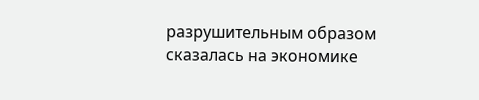разрушительным образом сказалась на экономике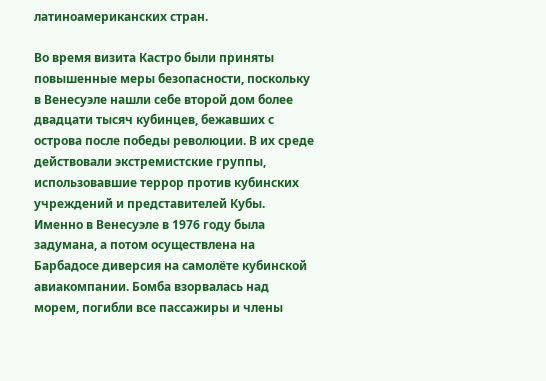латиноамериканских стран.

Во время визита Кастро были приняты повышенные меры безопасности, поскольку в Венесуэле нашли себе второй дом более двадцати тысяч кубинцев, бежавших с острова после победы революции. В их среде действовали экстремистские группы, использовавшие террор против кубинских учреждений и представителей Кубы. Именно в Венесуэле в 1976 году была задумана, а потом осуществлена на Барбадосе диверсия на самолёте кубинской авиакомпании. Бомба взорвалась над морем, погибли все пассажиры и члены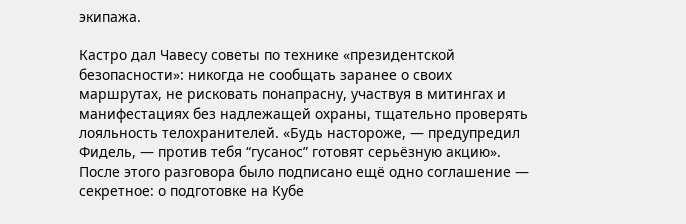экипажа.

Кастро дал Чавесу советы по технике «президентской безопасности»: никогда не сообщать заранее о своих маршрутах, не рисковать понапрасну, участвуя в митингах и манифестациях без надлежащей охраны, тщательно проверять лояльность телохранителей. «Будь настороже, — предупредил Фидель, — против тебя “гусанос” готовят серьёзную акцию». После этого разговора было подписано ещё одно соглашение — секретное: о подготовке на Кубе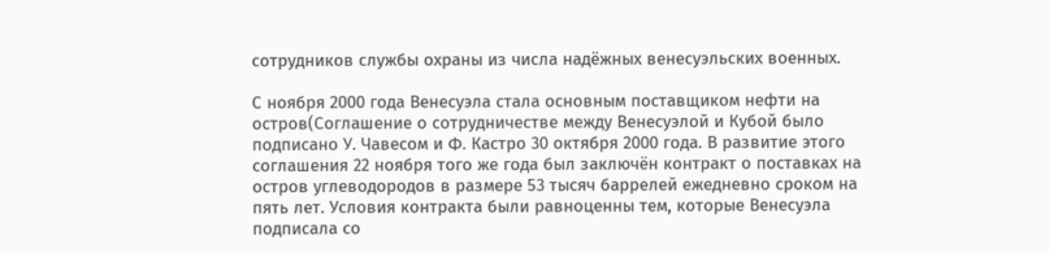сотрудников службы охраны из числа надёжных венесуэльских военных.

С ноября 2000 года Венесуэла стала основным поставщиком нефти на остров(Соглашение о сотрудничестве между Венесуэлой и Кубой было подписано У. Чавесом и Ф. Кастро 30 октября 2000 года. В развитие этого соглашения 22 ноября того же года был заключён контракт о поставках на остров углеводородов в размере 53 тысяч баррелей ежедневно сроком на пять лет. Условия контракта были равноценны тем, которые Венесуэла подписала со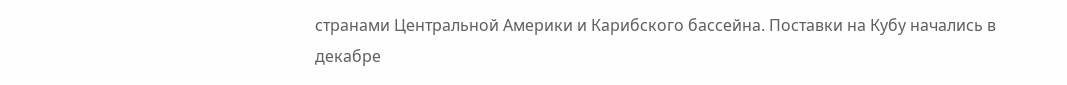странами Центральной Америки и Карибского бассейна. Поставки на Кубу начались в декабре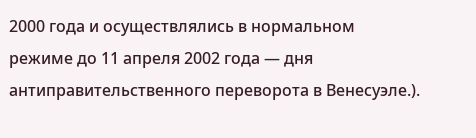2000 года и осуществлялись в нормальном режиме до 11 апреля 2002 года — дня антиправительственного переворота в Венесуэле.).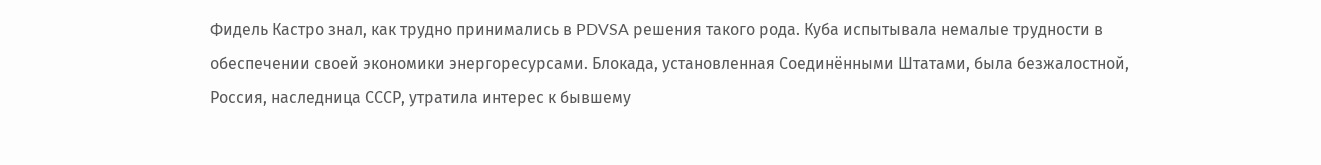Фидель Кастро знал, как трудно принимались в PDVSA решения такого рода. Куба испытывала немалые трудности в обеспечении своей экономики энергоресурсами. Блокада, установленная Соединёнными Штатами, была безжалостной, Россия, наследница СССР, утратила интерес к бывшему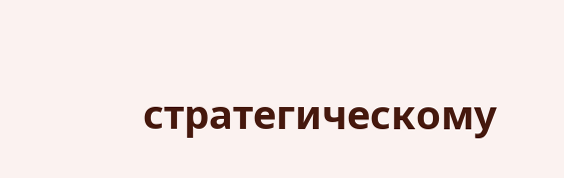стратегическому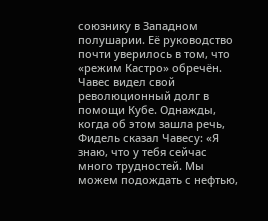союзнику в Западном полушарии. Её руководство почти уверилось в том, что «режим Кастро» обречён. Чавес видел свой революционный долг в помощи Кубе. Однажды, когда об этом зашла речь, Фидель сказал Чавесу: «Я знаю, что у тебя сейчас много трудностей. Мы можем подождать с нефтью,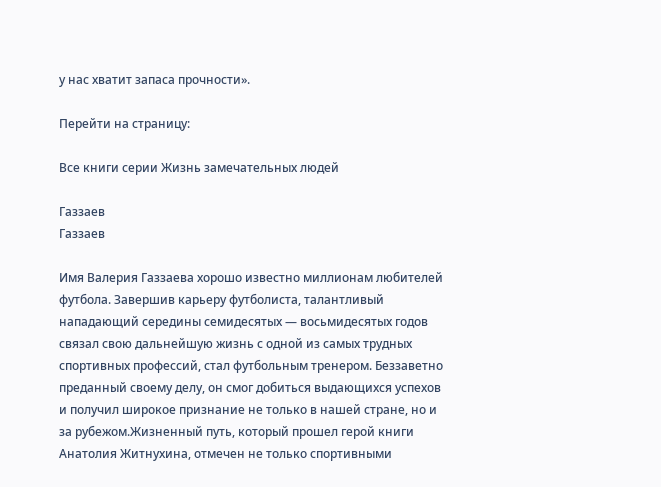у нас хватит запаса прочности».

Перейти на страницу:

Все книги серии Жизнь замечательных людей

Газзаев
Газзаев

Имя Валерия Газзаева хорошо известно миллионам любителей футбола. Завершив карьеру футболиста, талантливый нападающий середины семидесятых — восьмидесятых годов связал свою дальнейшую жизнь с одной из самых трудных спортивных профессий, стал футбольным тренером. Беззаветно преданный своему делу, он смог добиться выдающихся успехов и получил широкое признание не только в нашей стране, но и за рубежом.Жизненный путь, который прошел герой книги Анатолия Житнухина, отмечен не только спортивными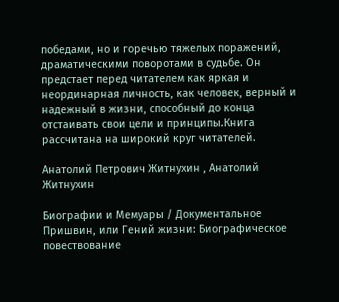победами, но и горечью тяжелых поражений, драматическими поворотами в судьбе. Он предстает перед читателем как яркая и неординарная личность, как человек, верный и надежный в жизни, способный до конца отстаивать свои цели и принципы.Книга рассчитана на широкий круг читателей.

Анатолий Петрович Житнухин , Анатолий Житнухин

Биографии и Мемуары / Документальное
Пришвин, или Гений жизни: Биографическое повествование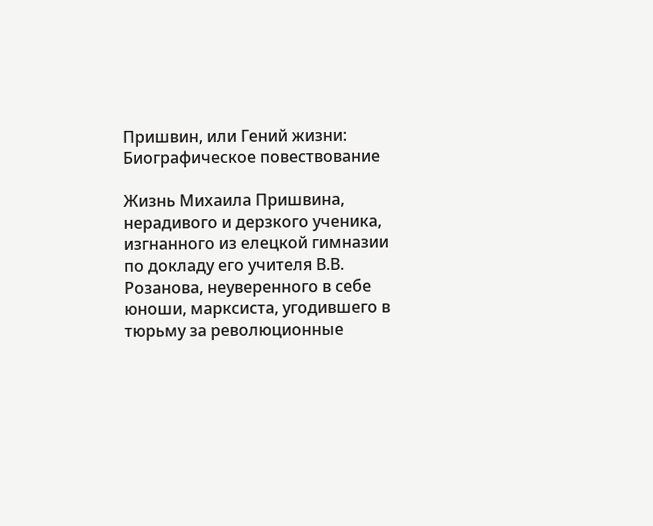Пришвин, или Гений жизни: Биографическое повествование

Жизнь Михаила Пришвина, нерадивого и дерзкого ученика, изгнанного из елецкой гимназии по докладу его учителя В.В. Розанова, неуверенного в себе юноши, марксиста, угодившего в тюрьму за революционные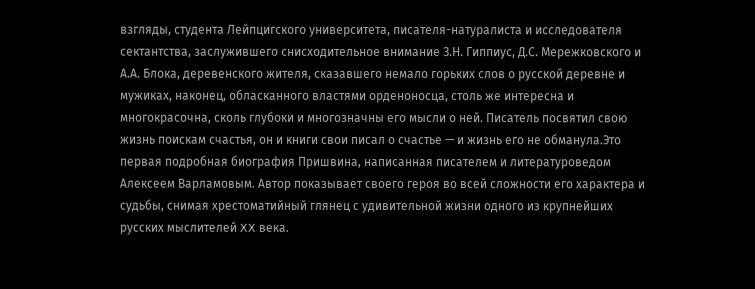взгляды, студента Лейпцигского университета, писателя-натуралиста и исследователя сектантства, заслужившего снисходительное внимание З.Н. Гиппиус, Д.С. Мережковского и А.А. Блока, деревенского жителя, сказавшего немало горьких слов о русской деревне и мужиках, наконец, обласканного властями орденоносца, столь же интересна и многокрасочна, сколь глубоки и многозначны его мысли о ней. Писатель посвятил свою жизнь поискам счастья, он и книги свои писал о счастье — и жизнь его не обманула.Это первая подробная биография Пришвина, написанная писателем и литературоведом Алексеем Варламовым. Автор показывает своего героя во всей сложности его характера и судьбы, снимая хрестоматийный глянец с удивительной жизни одного из крупнейших русских мыслителей XX века.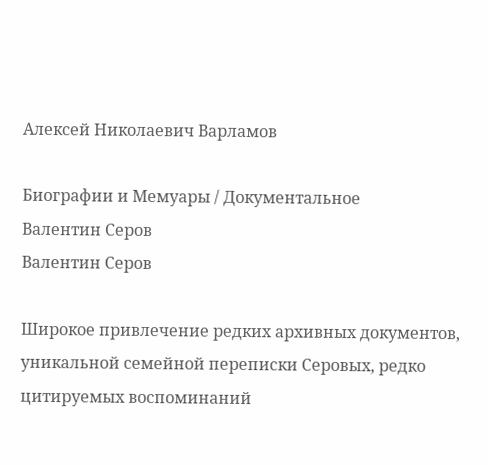Алексей Николаевич Варламов

Биографии и Мемуары / Документальное
Валентин Серов
Валентин Серов

Широкое привлечение редких архивных документов, уникальной семейной переписки Серовых, редко цитируемых воспоминаний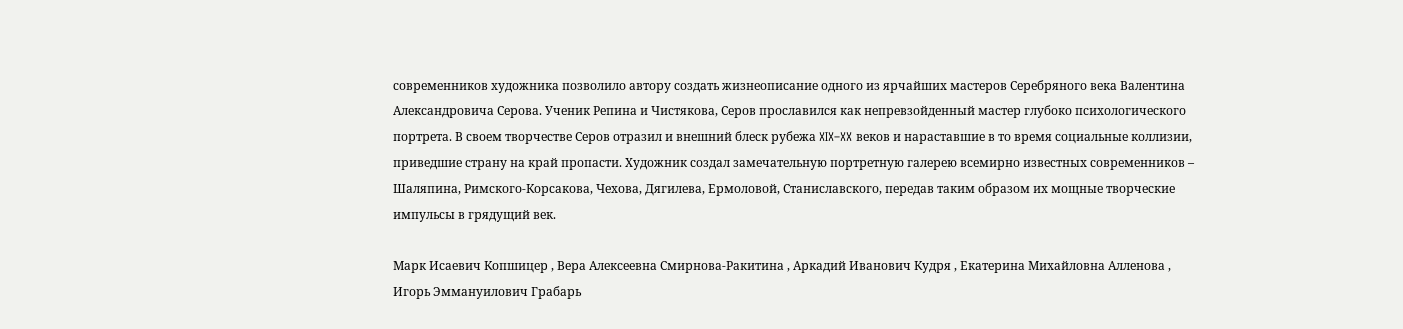современников художника позволило автору создать жизнеописание одного из ярчайших мастеров Серебряного века Валентина Александровича Серова. Ученик Репина и Чистякова, Серов прославился как непревзойденный мастер глубоко психологического портрета. В своем творчестве Серов отразил и внешний блеск рубежа XIX–XX веков и нараставшие в то время социальные коллизии, приведшие страну на край пропасти. Художник создал замечательную портретную галерею всемирно известных современников – Шаляпина, Римского-Корсакова, Чехова, Дягилева, Ермоловой, Станиславского, передав таким образом их мощные творческие импульсы в грядущий век.

Марк Исаевич Копшицер , Вера Алексеевна Смирнова-Ракитина , Аркадий Иванович Кудря , Екатерина Михайловна Алленова , Игорь Эммануилович Грабарь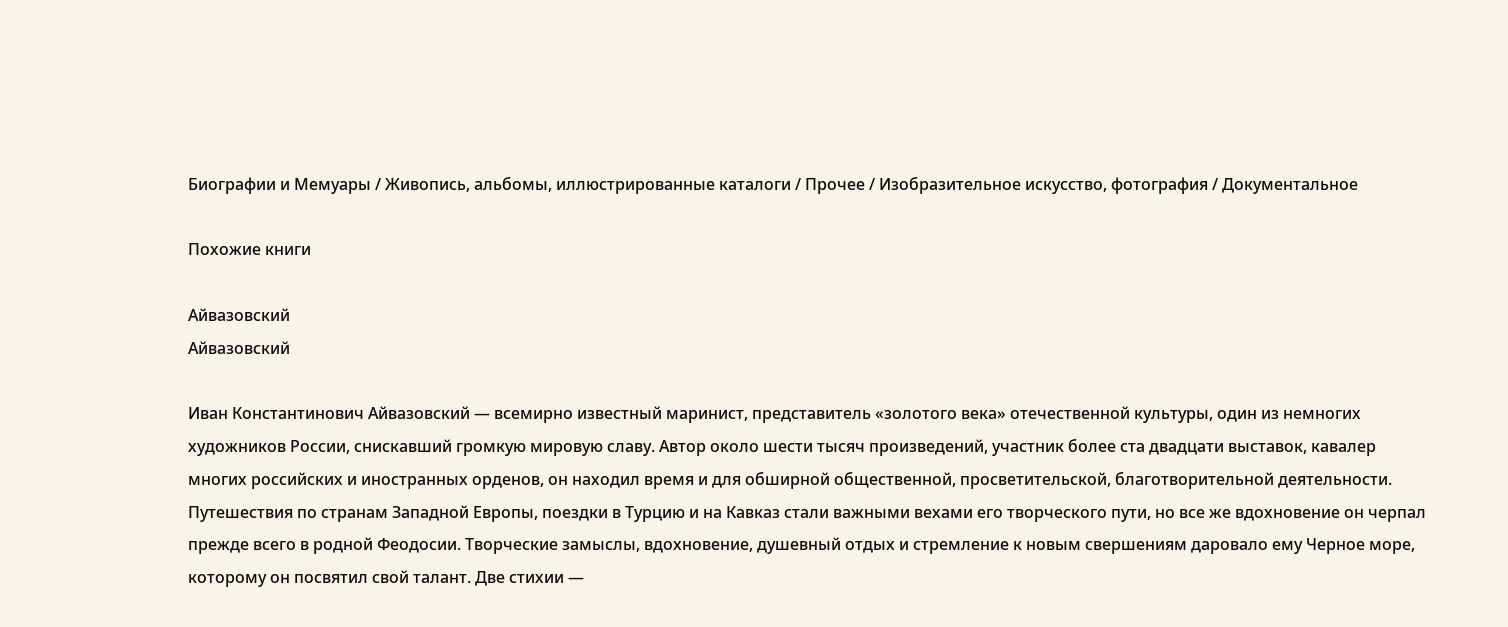Биографии и Мемуары / Живопись, альбомы, иллюстрированные каталоги / Прочее / Изобразительное искусство, фотография / Документальное

Похожие книги

Айвазовский
Айвазовский

Иван Константинович Айвазовский — всемирно известный маринист, представитель «золотого века» отечественной культуры, один из немногих художников России, снискавший громкую мировую славу. Автор около шести тысяч произведений, участник более ста двадцати выставок, кавалер многих российских и иностранных орденов, он находил время и для обширной общественной, просветительской, благотворительной деятельности. Путешествия по странам Западной Европы, поездки в Турцию и на Кавказ стали важными вехами его творческого пути, но все же вдохновение он черпал прежде всего в родной Феодосии. Творческие замыслы, вдохновение, душевный отдых и стремление к новым свершениям даровало ему Черное море, которому он посвятил свой талант. Две стихии —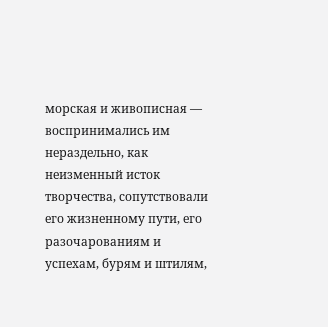морская и живописная — воспринимались им нераздельно, как неизменный исток творчества, сопутствовали его жизненному пути, его разочарованиям и успехам, бурям и штилям,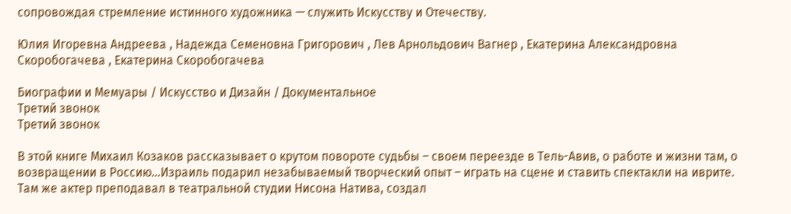сопровождая стремление истинного художника — служить Искусству и Отечеству.

Юлия Игоревна Андреева , Надежда Семеновна Григорович , Лев Арнольдович Вагнер , Екатерина Александровна Скоробогачева , Екатерина Скоробогачева

Биографии и Мемуары / Искусство и Дизайн / Документальное
Третий звонок
Третий звонок

В этой книге Михаил Козаков рассказывает о крутом повороте судьбы – своем переезде в Тель-Авив, о работе и жизни там, о возвращении в Россию…Израиль подарил незабываемый творческий опыт – играть на сцене и ставить спектакли на иврите. Там же актер преподавал в театральной студии Нисона Натива, создал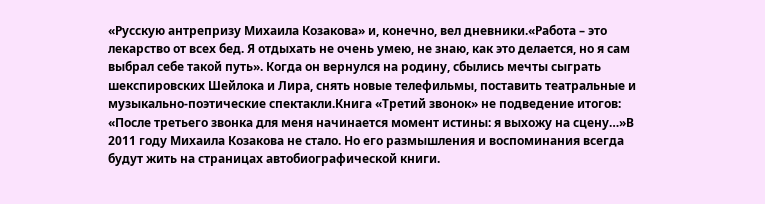«Русскую антрепризу Михаила Козакова» и, конечно, вел дневники.«Работа – это лекарство от всех бед. Я отдыхать не очень умею, не знаю, как это делается, но я сам выбрал себе такой путь». Когда он вернулся на родину, сбылись мечты сыграть шекспировских Шейлока и Лира, снять новые телефильмы, поставить театральные и музыкально-поэтические спектакли.Книга «Третий звонок» не подведение итогов: «После третьего звонка для меня начинается момент истины: я выхожу на сцену…»В 2011 году Михаила Козакова не стало. Но его размышления и воспоминания всегда будут жить на страницах автобиографической книги.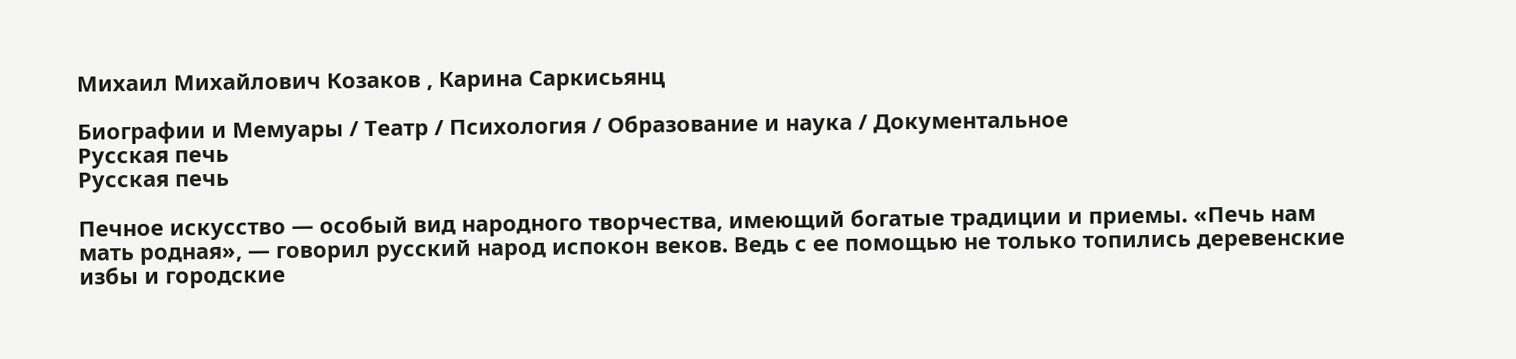Михаил Михайлович Козаков , Карина Саркисьянц

Биографии и Мемуары / Театр / Психология / Образование и наука / Документальное
Русская печь
Русская печь

Печное искусство — особый вид народного творчества, имеющий богатые традиции и приемы. «Печь нам мать родная», — говорил русский народ испокон веков. Ведь с ее помощью не только топились деревенские избы и городские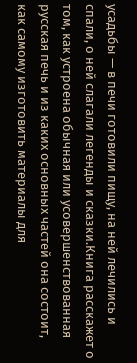усадьбы — в печи готовили пищу, на ней лечились и спали, о ней слагали легенды и сказки.Книга расскажет о том, как устроена обычная или усовершенствованная русская печь и из каких основных частей она состоит, как самому изготовить материалы для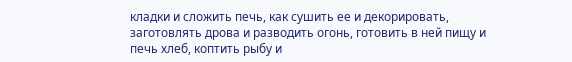кладки и сложить печь, как сушить ее и декорировать, заготовлять дрова и разводить огонь, готовить в ней пищу и печь хлеб, коптить рыбу и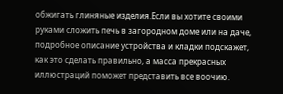обжигать глиняные изделия.Если вы хотите своими руками сложить печь в загородном доме или на даче, подробное описание устройства и кладки подскажет, как это сделать правильно, а масса прекрасных иллюстраций поможет представить все воочию.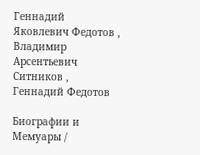Геннадий Яковлевич Федотов , Владимир Арсентьевич Ситников , Геннадий Федотов

Биографии и Мемуары /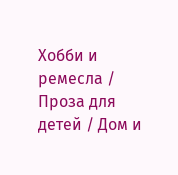Хобби и ремесла / Проза для детей / Дом и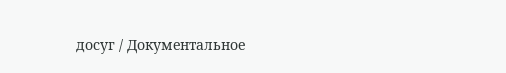досуг / Документальное